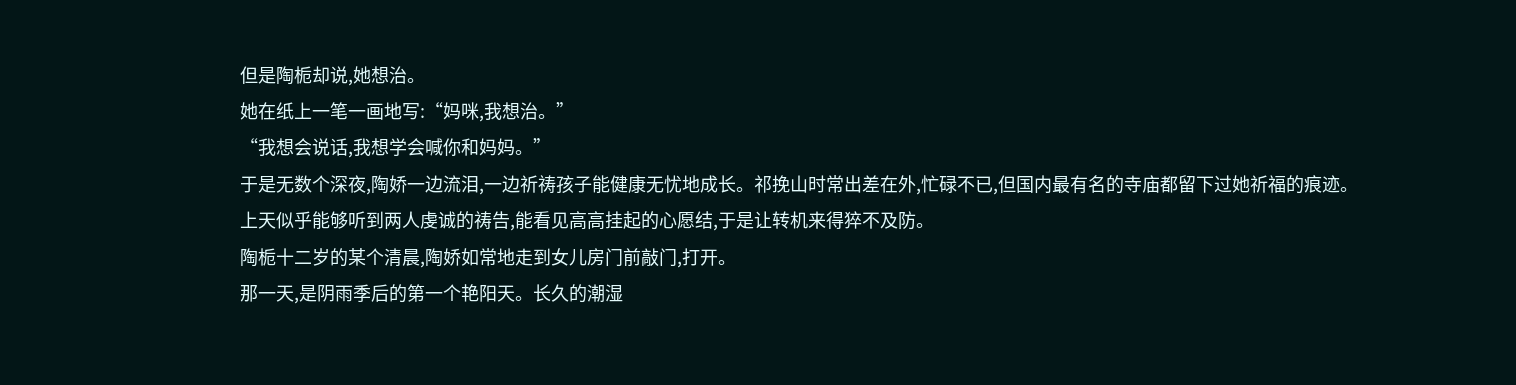但是陶栀却说,她想治。
她在纸上一笔一画地写:“妈咪,我想治。”
“我想会说话,我想学会喊你和妈妈。”
于是无数个深夜,陶娇一边流泪,一边祈祷孩子能健康无忧地成长。祁挽山时常出差在外,忙碌不已,但国内最有名的寺庙都留下过她祈福的痕迹。
上天似乎能够听到两人虔诚的祷告,能看见高高挂起的心愿结,于是让转机来得猝不及防。
陶栀十二岁的某个清晨,陶娇如常地走到女儿房门前敲门,打开。
那一天,是阴雨季后的第一个艳阳天。长久的潮湿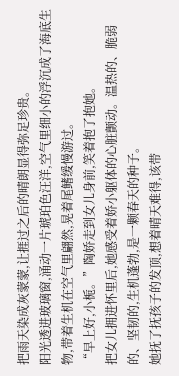把雨天染成灰蒙蒙,让捱过之后的晴朗显得弥足珍贵。
阳光透进玻璃窗,涌动一片琥珀色汪洋,空气里细小的浮沉成了海底生物,带着生机在空气里翩然,晃着尾鳍缓慢游过。
“早上好,小栀。”陶娇走到女儿身前,笑着抱了抱她。
把女儿拥进怀里后,她感受着娇小躯体的心脏颤动。温热的、脆弱的、坚韧的,生机蓬勃,是一颗春天的种子。
她抚了抚孩子的发顶,想着晴天难得,该带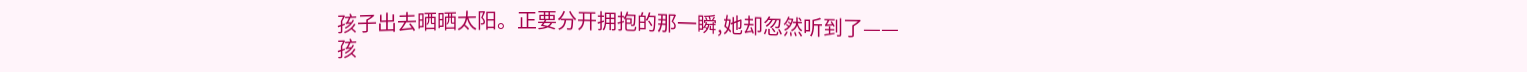孩子出去晒晒太阳。正要分开拥抱的那一瞬,她却忽然听到了——
孩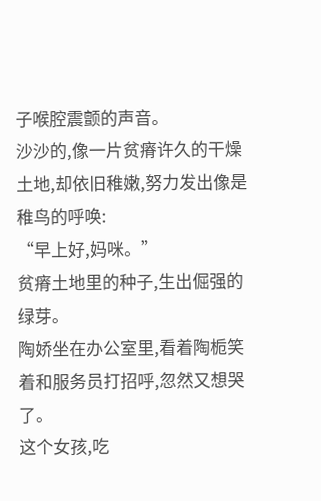子喉腔震颤的声音。
沙沙的,像一片贫瘠许久的干燥土地,却依旧稚嫩,努力发出像是稚鸟的呼唤:
“早上好,妈咪。”
贫瘠土地里的种子,生出倔强的绿芽。
陶娇坐在办公室里,看着陶栀笑着和服务员打招呼,忽然又想哭了。
这个女孩,吃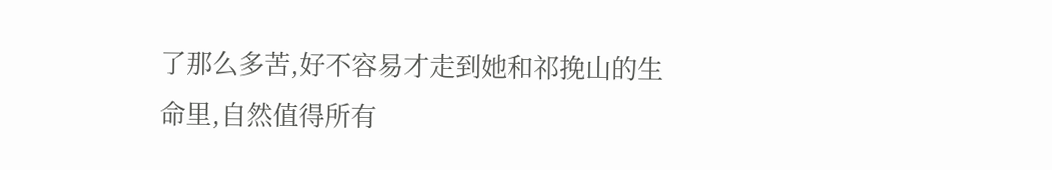了那么多苦,好不容易才走到她和祁挽山的生命里,自然值得所有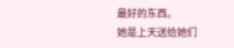最好的东西。
她是上天送给她们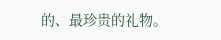的、最珍贵的礼物。